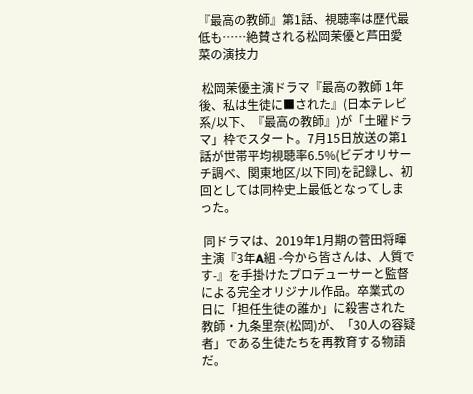『最高の教師』第1話、視聴率は歴代最低も……絶賛される松岡茉優と芦田愛菜の演技力

 松岡茉優主演ドラマ『最高の教師 1年後、私は生徒に■された』(日本テレビ系/以下、『最高の教師』)が「土曜ドラマ」枠でスタート。7月15日放送の第1話が世帯平均視聴率6.5%(ビデオリサーチ調べ、関東地区/以下同)を記録し、初回としては同枠史上最低となってしまった。

 同ドラマは、2019年1月期の菅田将暉主演『3年A組 -今から皆さんは、人質です-』を手掛けたプロデューサーと監督による完全オリジナル作品。卒業式の日に「担任生徒の誰か」に殺害された教師・九条里奈(松岡)が、「30人の容疑者」である生徒たちを再教育する物語だ。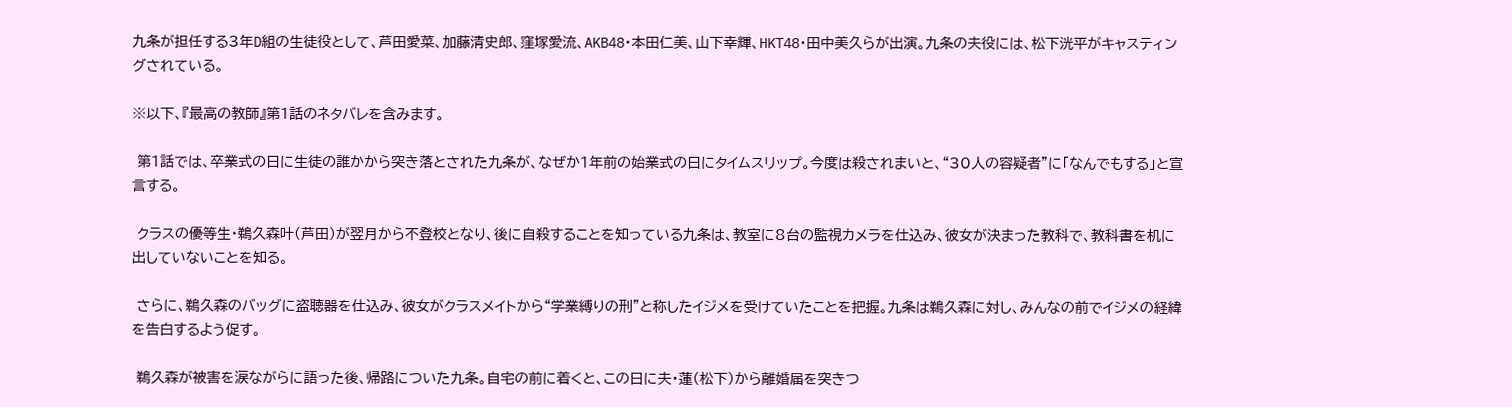九条が担任する3年D組の生徒役として、芦田愛菜、加藤清史郎、窪塚愛流、AKB48・本田仁美、山下幸輝、HKT48・田中美久らが出演。九条の夫役には、松下洸平がキャスティングされている。

※以下、『最高の教師』第1話のネタバレを含みます。

 第1話では、卒業式の日に生徒の誰かから突き落とされた九条が、なぜか1年前の始業式の日にタイムスリップ。今度は殺されまいと、“30人の容疑者”に「なんでもする」と宣言する。

 クラスの優等生・鵜久森叶(芦田)が翌月から不登校となり、後に自殺することを知っている九条は、教室に8台の監視カメラを仕込み、彼女が決まった教科で、教科書を机に出していないことを知る。

 さらに、鵜久森のバッグに盗聴器を仕込み、彼女がクラスメイトから“学業縛りの刑”と称したイジメを受けていたことを把握。九条は鵜久森に対し、みんなの前でイジメの経緯を告白するよう促す。

 鵜久森が被害を涙ながらに語った後、帰路についた九条。自宅の前に着くと、この日に夫・蓮(松下)から離婚届を突きつ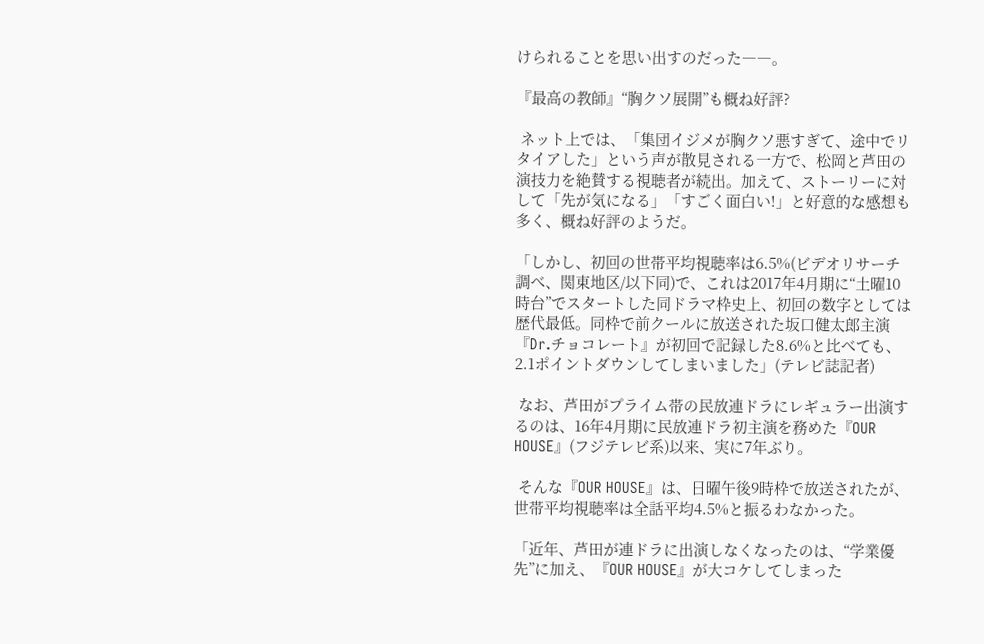けられることを思い出すのだった――。

『最高の教師』“胸クソ展開”も概ね好評?

 ネット上では、「集団イジメが胸クソ悪すぎて、途中でリタイアした」という声が散見される一方で、松岡と芦田の演技力を絶賛する視聴者が続出。加えて、ストーリーに対して「先が気になる」「すごく面白い!」と好意的な感想も多く、概ね好評のようだ。

「しかし、初回の世帯平均視聴率は6.5%(ビデオリサーチ調べ、関東地区/以下同)で、これは2017年4月期に“土曜10時台”でスタートした同ドラマ枠史上、初回の数字としては歴代最低。同枠で前クールに放送された坂口健太郎主演『Dr.チョコレート』が初回で記録した8.6%と比べても、2.1ポイントダウンしてしまいました」(テレビ誌記者)

 なお、芦田がプライム帯の民放連ドラにレギュラー出演するのは、16年4月期に民放連ドラ初主演を務めた『OUR HOUSE』(フジテレビ系)以来、実に7年ぶり。

 そんな『OUR HOUSE』は、日曜午後9時枠で放送されたが、世帯平均視聴率は全話平均4.5%と振るわなかった。

「近年、芦田が連ドラに出演しなくなったのは、“学業優先”に加え、『OUR HOUSE』が大コケしてしまった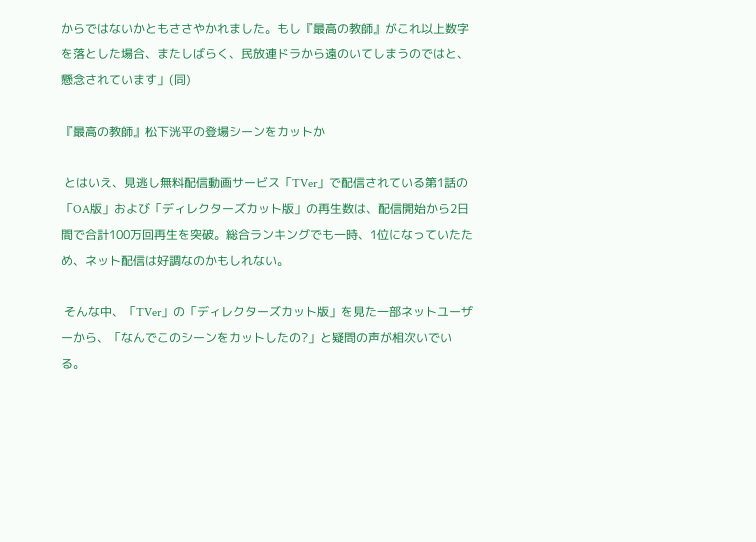からではないかともささやかれました。もし『最高の教師』がこれ以上数字を落とした場合、またしばらく、民放連ドラから遠のいてしまうのではと、懸念されています」(同)

『最高の教師』松下洸平の登場シーンをカットか

 とはいえ、見逃し無料配信動画サービス「TVer」で配信されている第1話の「OA版」および「ディレクターズカット版」の再生数は、配信開始から2日間で合計100万回再生を突破。総合ランキングでも一時、1位になっていたため、ネット配信は好調なのかもしれない。

 そんな中、「TVer」の「ディレクターズカット版」を見た一部ネットユーザーから、「なんでこのシーンをカットしたの?」と疑問の声が相次いでいる。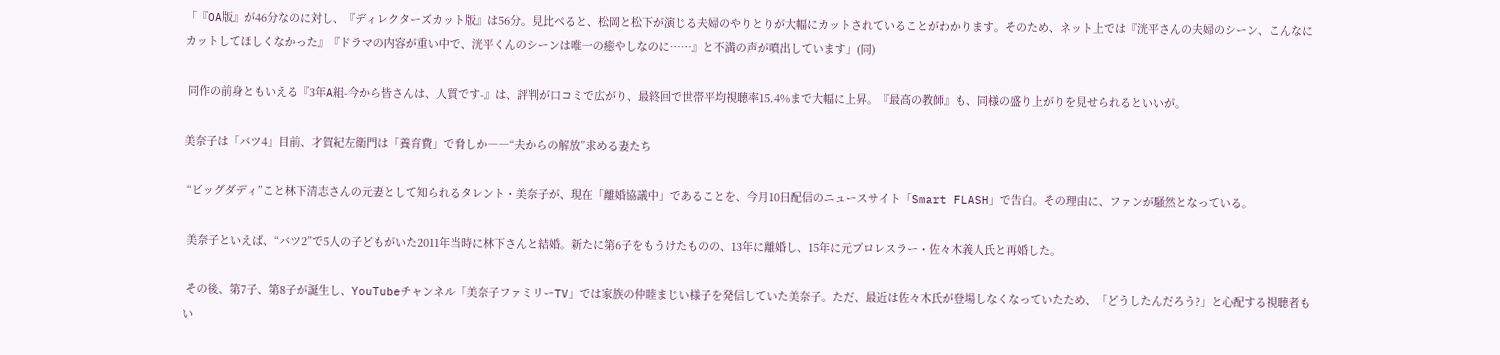「『OA版』が46分なのに対し、『ディレクターズカット版』は56分。見比べると、松岡と松下が演じる夫婦のやりとりが大幅にカットされていることがわかります。そのため、ネット上では『洸平さんの夫婦のシーン、こんなにカットしてほしくなかった』『ドラマの内容が重い中で、洸平くんのシーンは唯一の癒やしなのに……』と不満の声が噴出しています」(同)

 同作の前身ともいえる『3年A組-今から皆さんは、人質です-』は、評判が口コミで広がり、最終回で世帯平均視聴率15.4%まで大幅に上昇。『最高の教師』も、同様の盛り上がりを見せられるといいが。

美奈子は「バツ4」目前、才賀紀左衛門は「養育費」で脅しか――“夫からの解放”求める妻たち

 “ビッグダディ”こと林下清志さんの元妻として知られるタレント・美奈子が、現在「離婚協議中」であることを、今月10日配信のニュースサイト「Smart FLASH」で告白。その理由に、ファンが騒然となっている。

 美奈子といえば、“バツ2”で5人の子どもがいた2011年当時に林下さんと結婚。新たに第6子をもうけたものの、13年に離婚し、15年に元プロレスラー・佐々木義人氏と再婚した。

 その後、第7子、第8子が誕生し、YouTubeチャンネル「美奈子ファミリーTV」では家族の仲睦まじい様子を発信していた美奈子。ただ、最近は佐々木氏が登場しなくなっていたため、「どうしたんだろう?」と心配する視聴者もい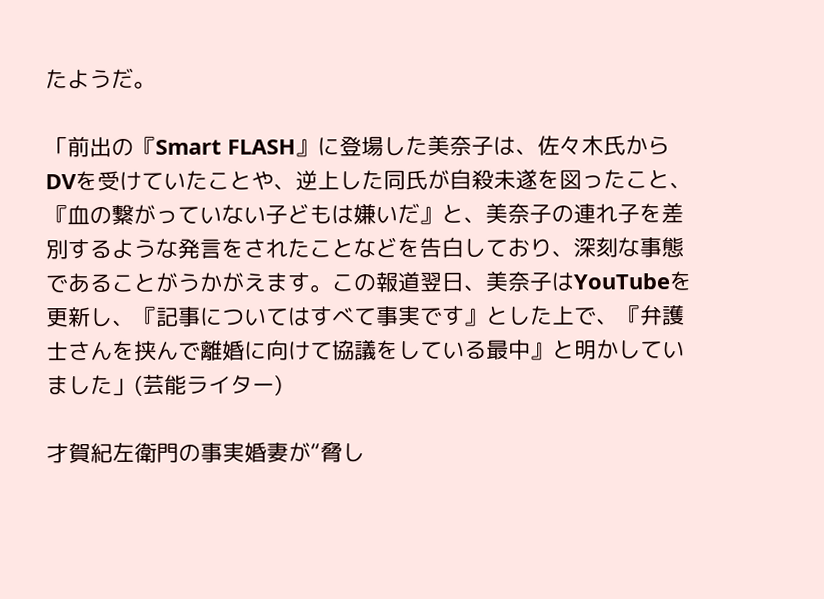たようだ。

「前出の『Smart FLASH』に登場した美奈子は、佐々木氏からDVを受けていたことや、逆上した同氏が自殺未遂を図ったこと、『血の繋がっていない子どもは嫌いだ』と、美奈子の連れ子を差別するような発言をされたことなどを告白しており、深刻な事態であることがうかがえます。この報道翌日、美奈子はYouTubeを更新し、『記事についてはすべて事実です』とした上で、『弁護士さんを挟んで離婚に向けて協議をしている最中』と明かしていました」(芸能ライター)

才賀紀左衛門の事実婚妻が“脅し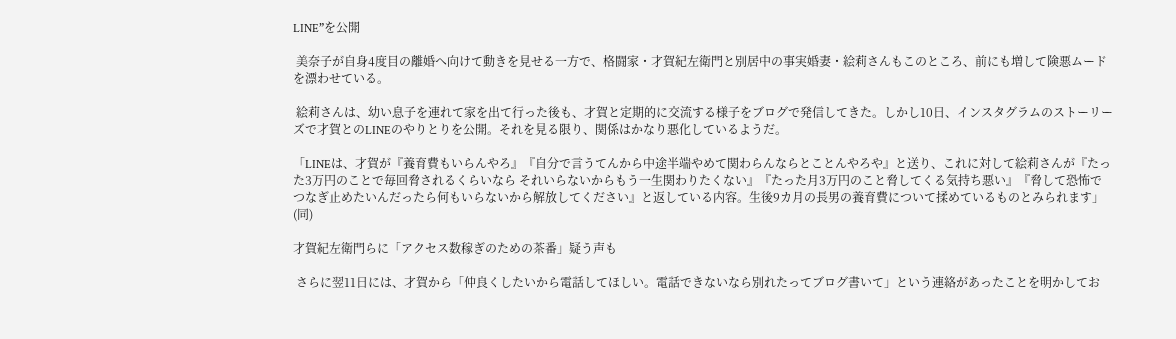LINE”を公開

 美奈子が自身4度目の離婚へ向けて動きを見せる一方で、格闘家・才賀紀左衛門と別居中の事実婚妻・絵莉さんもこのところ、前にも増して険悪ムードを漂わせている。

 絵莉さんは、幼い息子を連れて家を出て行った後も、才賀と定期的に交流する様子をブログで発信してきた。しかし10日、インスタグラムのストーリーズで才賀とのLINEのやりとりを公開。それを見る限り、関係はかなり悪化しているようだ。

「LINEは、才賀が『養育費もいらんやろ』『自分で言うてんから中途半端やめて関わらんならとことんやろや』と送り、これに対して絵莉さんが『たった3万円のことで毎回脅されるくらいなら それいらないからもう一生関わりたくない』『たった月3万円のこと脅してくる気持ち悪い』『脅して恐怖でつなぎ止めたいんだったら何もいらないから解放してください』と返している内容。生後9カ月の長男の養育費について揉めているものとみられます」(同)

才賀紀左衛門らに「アクセス数稼ぎのための茶番」疑う声も

 さらに翌11日には、才賀から「仲良くしたいから電話してほしい。電話できないなら別れたってブログ書いて」という連絡があったことを明かしてお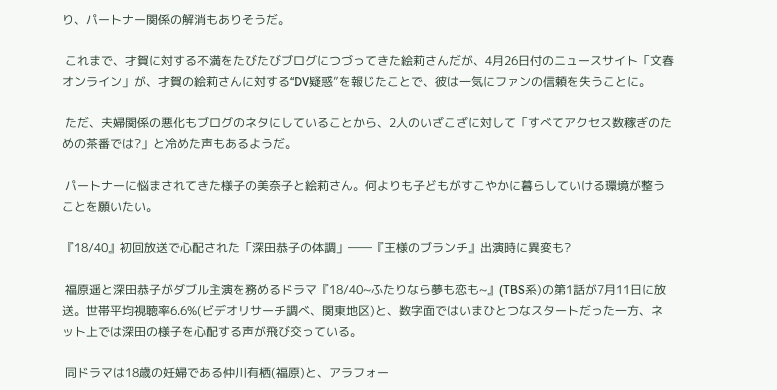り、パートナー関係の解消もありそうだ。

 これまで、才賀に対する不満をたびたびブログにつづってきた絵莉さんだが、4月26日付のニュースサイト「文春オンライン」が、才賀の絵莉さんに対する“DV疑惑”を報じたことで、彼は一気にファンの信頼を失うことに。

 ただ、夫婦関係の悪化もブログのネタにしていることから、2人のいざこざに対して「すべてアクセス数稼ぎのための茶番では?」と冷めた声もあるようだ。

 パートナーに悩まされてきた様子の美奈子と絵莉さん。何よりも子どもがすこやかに暮らしていける環境が整うことを願いたい。

『18/40』初回放送で心配された「深田恭子の体調」――『王様のブランチ』出演時に異変も?

 福原遥と深田恭子がダブル主演を務めるドラマ『18/40~ふたりなら夢も恋も~』(TBS系)の第1話が7月11日に放送。世帯平均視聴率6.6%(ビデオリサーチ調べ、関東地区)と、数字面ではいまひとつなスタートだった一方、ネット上では深田の様子を心配する声が飛び交っている。

 同ドラマは18歳の妊婦である仲川有栖(福原)と、アラフォー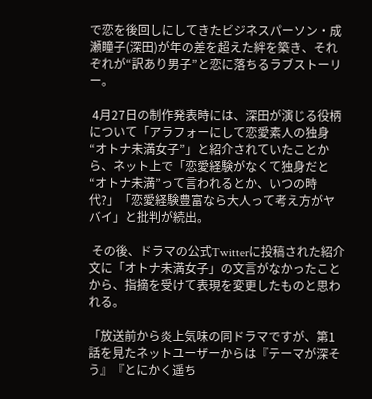で恋を後回しにしてきたビジネスパーソン・成瀬瞳子(深田)が年の差を超えた絆を築き、それぞれが“訳あり男子”と恋に落ちるラブストーリー。

 4月27日の制作発表時には、深田が演じる役柄について「アラフォーにして恋愛素人の独身“オトナ未満女子”」と紹介されていたことから、ネット上で「恋愛経験がなくて独身だと“オトナ未満”って言われるとか、いつの時代?」「恋愛経験豊富なら大人って考え方がヤバイ」と批判が続出。

 その後、ドラマの公式Twitterに投稿された紹介文に「オトナ未満女子」の文言がなかったことから、指摘を受けて表現を変更したものと思われる。

「放送前から炎上気味の同ドラマですが、第1話を見たネットユーザーからは『テーマが深そう』『とにかく遥ち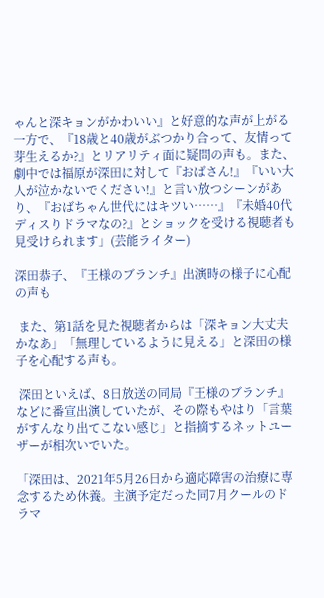ゃんと深キョンがかわいい』と好意的な声が上がる一方で、『18歳と40歳がぶつかり合って、友情って芽生えるか?』とリアリティ面に疑問の声も。また、劇中では福原が深田に対して『おばさん!』『いい大人が泣かないでください!』と言い放つシーンがあり、『おばちゃん世代にはキツい……』『未婚40代ディスりドラマなの?』とショックを受ける視聴者も見受けられます」(芸能ライター)

深田恭子、『王様のブランチ』出演時の様子に心配の声も

 また、第1話を見た視聴者からは「深キョン大丈夫かなあ」「無理しているように見える」と深田の様子を心配する声も。

 深田といえば、8日放送の同局『王様のブランチ』などに番宣出演していたが、その際もやはり「言葉がすんなり出てこない感じ」と指摘するネットユーザーが相次いでいた。

「深田は、2021年5月26日から適応障害の治療に専念するため休養。主演予定だった同7月クールのドラマ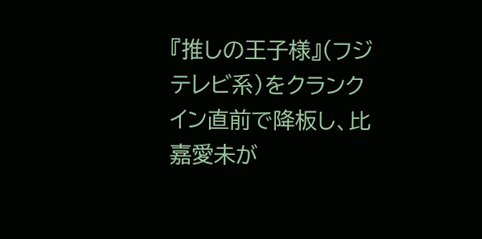『推しの王子様』(フジテレビ系)をクランクイン直前で降板し、比嘉愛未が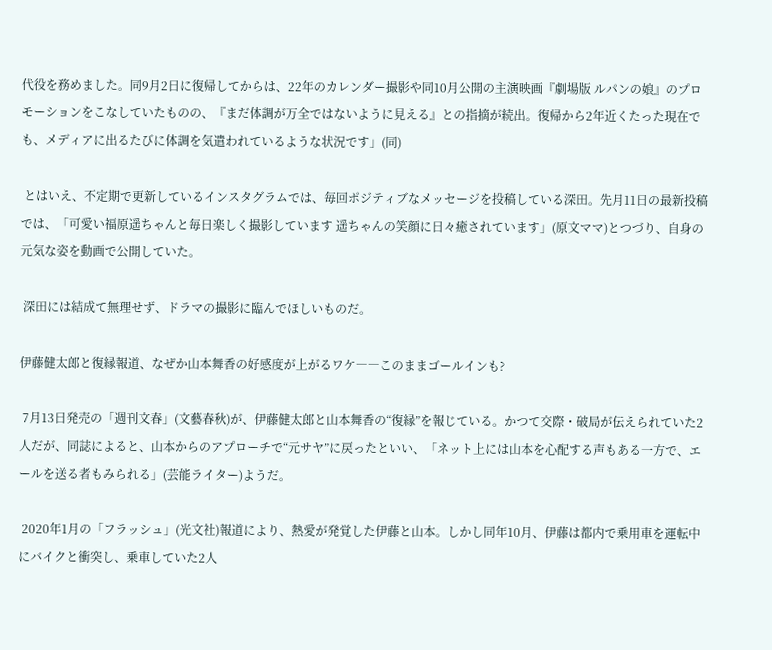代役を務めました。同9月2日に復帰してからは、22年のカレンダー撮影や同10月公開の主演映画『劇場版 ルパンの娘』のプロモーションをこなしていたものの、『まだ体調が万全ではないように見える』との指摘が続出。復帰から2年近くたった現在でも、メディアに出るたびに体調を気遣われているような状況です」(同)

 とはいえ、不定期で更新しているインスタグラムでは、毎回ポジティブなメッセージを投稿している深田。先月11日の最新投稿では、「可愛い福原遥ちゃんと毎日楽しく撮影しています 遥ちゃんの笑顔に日々癒されています」(原文ママ)とつづり、自身の元気な姿を動画で公開していた。

 深田には結成て無理せず、ドラマの撮影に臨んでほしいものだ。

伊藤健太郎と復縁報道、なぜか山本舞香の好感度が上がるワケ――このままゴールインも?

 7月13日発売の「週刊文春」(文藝春秋)が、伊藤健太郎と山本舞香の“復縁”を報じている。かつて交際・破局が伝えられていた2人だが、同誌によると、山本からのアプローチで“元サヤ”に戻ったといい、「ネット上には山本を心配する声もある一方で、エールを送る者もみられる」(芸能ライター)ようだ。

 2020年1月の「フラッシュ」(光文社)報道により、熱愛が発覚した伊藤と山本。しかし同年10月、伊藤は都内で乗用車を運転中にバイクと衝突し、乗車していた2人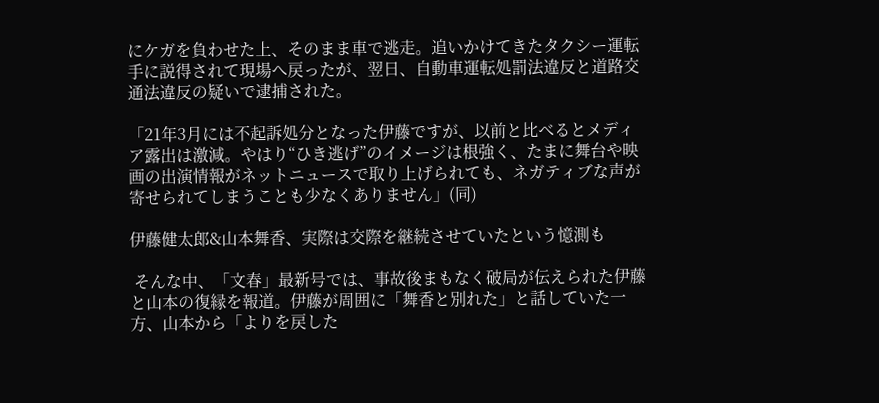にケガを負わせた上、そのまま車で逃走。追いかけてきたタクシー運転手に説得されて現場へ戻ったが、翌日、自動車運転処罰法違反と道路交通法違反の疑いで逮捕された。

「21年3月には不起訴処分となった伊藤ですが、以前と比べるとメディア露出は激減。やはり“ひき逃げ”のイメージは根強く、たまに舞台や映画の出演情報がネットニュースで取り上げられても、ネガティブな声が寄せられてしまうことも少なくありません」(同)

伊藤健太郎&山本舞香、実際は交際を継続させていたという憶測も

 そんな中、「文春」最新号では、事故後まもなく破局が伝えられた伊藤と山本の復縁を報道。伊藤が周囲に「舞香と別れた」と話していた一方、山本から「よりを戻した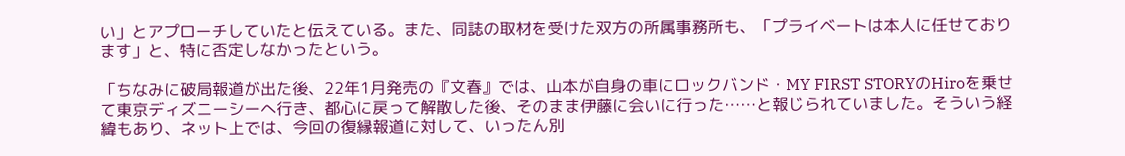い」とアプローチしていたと伝えている。また、同誌の取材を受けた双方の所属事務所も、「プライベートは本人に任せております」と、特に否定しなかったという。

「ちなみに破局報道が出た後、22年1月発売の『文春』では、山本が自身の車にロックバンド・MY FIRST STORYのHiroを乗せて東京ディズニーシーへ行き、都心に戻って解散した後、そのまま伊藤に会いに行った……と報じられていました。そういう経緯もあり、ネット上では、今回の復縁報道に対して、いったん別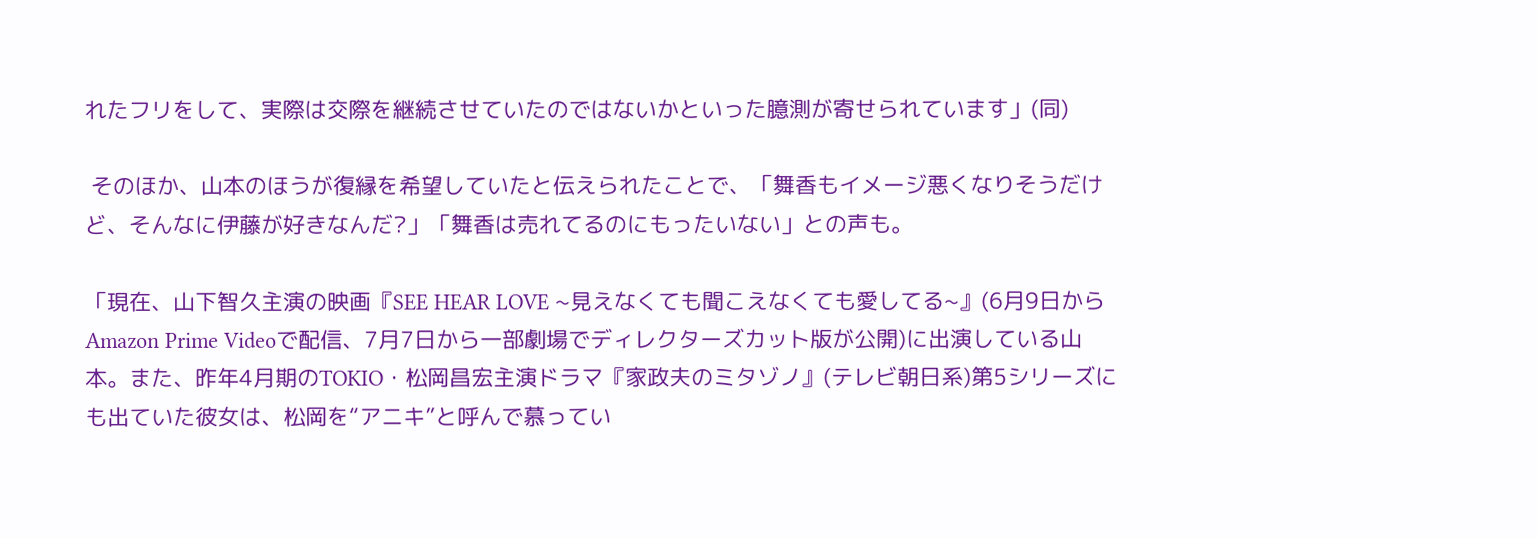れたフリをして、実際は交際を継続させていたのではないかといった臆測が寄せられています」(同)

 そのほか、山本のほうが復縁を希望していたと伝えられたことで、「舞香もイメージ悪くなりそうだけど、そんなに伊藤が好きなんだ?」「舞香は売れてるのにもったいない」との声も。

「現在、山下智久主演の映画『SEE HEAR LOVE ~見えなくても聞こえなくても愛してる~』(6月9日からAmazon Prime Videoで配信、7月7日から一部劇場でディレクターズカット版が公開)に出演している山本。また、昨年4月期のTOKIO・松岡昌宏主演ドラマ『家政夫のミタゾノ』(テレビ朝日系)第5シリーズにも出ていた彼女は、松岡を“アニキ”と呼んで慕ってい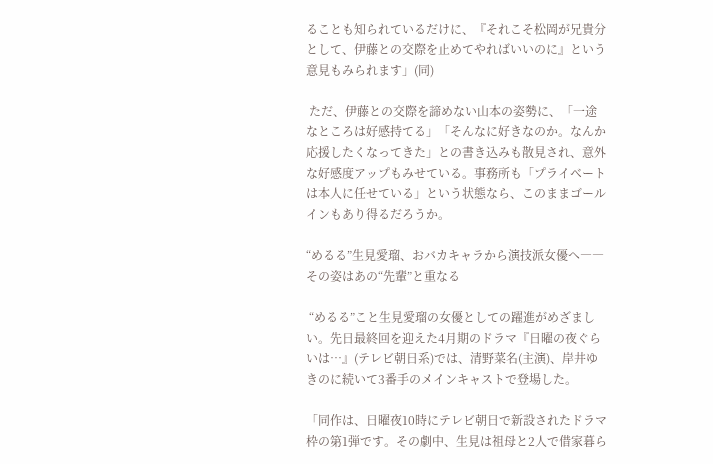ることも知られているだけに、『それこそ松岡が兄貴分として、伊藤との交際を止めてやればいいのに』という意見もみられます」(同)

 ただ、伊藤との交際を諦めない山本の姿勢に、「一途なところは好感持てる」「そんなに好きなのか。なんか応援したくなってきた」との書き込みも散見され、意外な好感度アップもみせている。事務所も「プライベートは本人に任せている」という状態なら、このままゴールインもあり得るだろうか。

“めるる”生見愛瑠、おバカキャラから演技派女優へ――その姿はあの“先輩”と重なる

 “めるる”こと生見愛瑠の女優としての躍進がめざましい。先日最終回を迎えた4月期のドラマ『日曜の夜ぐらいは…』(テレビ朝日系)では、清野菜名(主演)、岸井ゆきのに続いて3番手のメインキャストで登場した。

「同作は、日曜夜10時にテレビ朝日で新設されたドラマ枠の第1弾です。その劇中、生見は祖母と2人で借家暮ら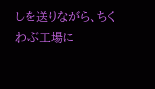しを送りながら、ちくわぶ工場に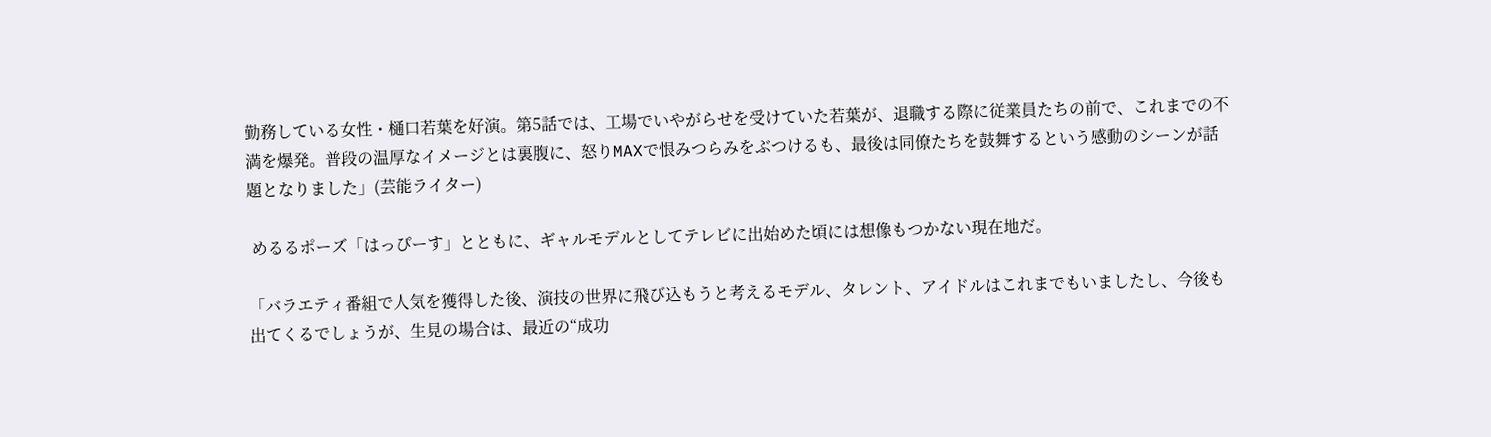勤務している女性・樋口若葉を好演。第5話では、工場でいやがらせを受けていた若葉が、退職する際に従業員たちの前で、これまでの不満を爆発。普段の温厚なイメージとは裏腹に、怒りMAXで恨みつらみをぶつけるも、最後は同僚たちを鼓舞するという感動のシーンが話題となりました」(芸能ライター)

 めるるポーズ「はっぴーす」とともに、ギャルモデルとしてテレビに出始めた頃には想像もつかない現在地だ。

「バラエティ番組で人気を獲得した後、演技の世界に飛び込もうと考えるモデル、タレント、アイドルはこれまでもいましたし、今後も出てくるでしょうが、生見の場合は、最近の“成功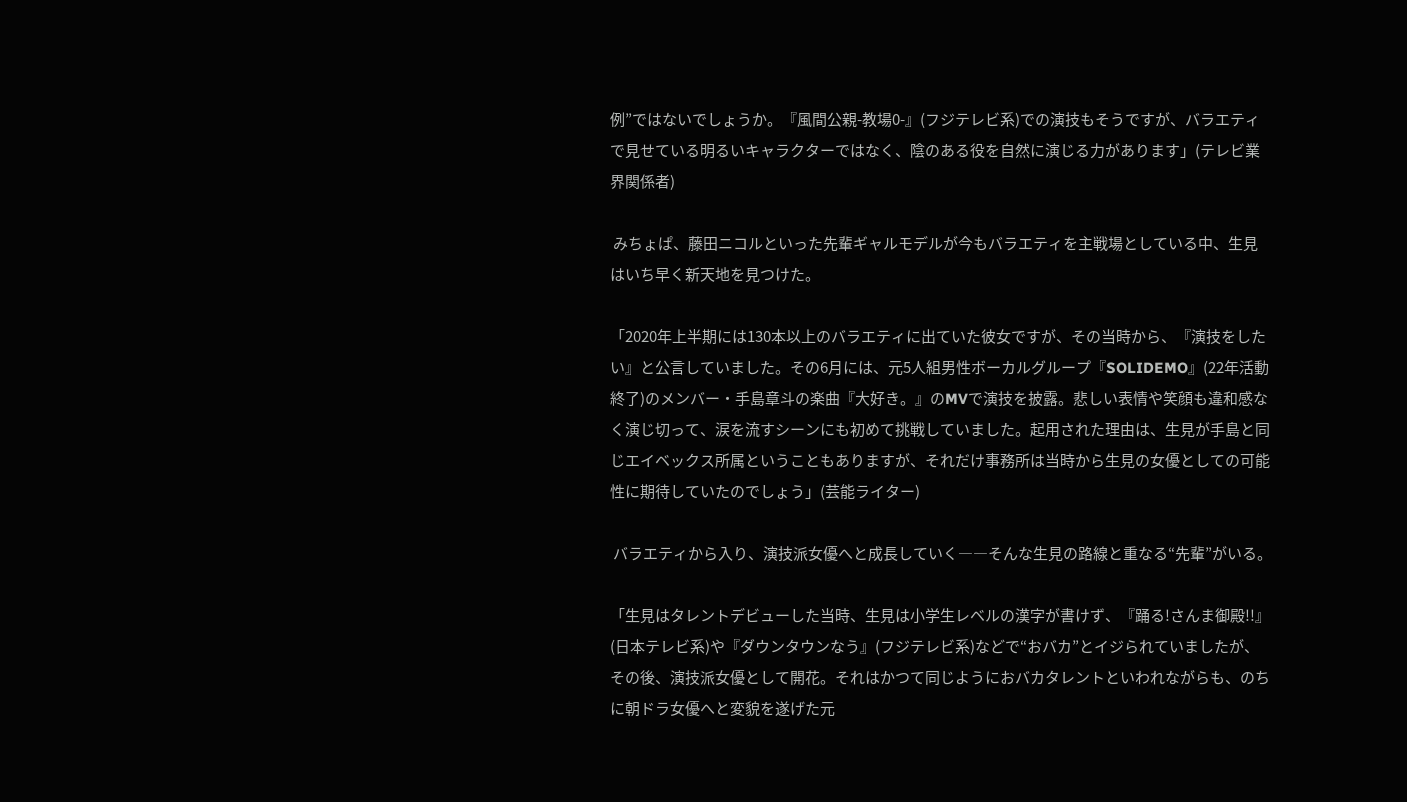例”ではないでしょうか。『風間公親-教場0-』(フジテレビ系)での演技もそうですが、バラエティで見せている明るいキャラクターではなく、陰のある役を自然に演じる力があります」(テレビ業界関係者)

 みちょぱ、藤田ニコルといった先輩ギャルモデルが今もバラエティを主戦場としている中、生見はいち早く新天地を見つけた。

「2020年上半期には130本以上のバラエティに出ていた彼女ですが、その当時から、『演技をしたい』と公言していました。その6月には、元5人組男性ボーカルグループ『SOLIDEMO』(22年活動終了)のメンバー・手島章斗の楽曲『大好き。』のMVで演技を披露。悲しい表情や笑顔も違和感なく演じ切って、涙を流すシーンにも初めて挑戦していました。起用された理由は、生見が手島と同じエイベックス所属ということもありますが、それだけ事務所は当時から生見の女優としての可能性に期待していたのでしょう」(芸能ライター)

 バラエティから入り、演技派女優へと成長していく――そんな生見の路線と重なる“先輩”がいる。

「生見はタレントデビューした当時、生見は小学生レベルの漢字が書けず、『踊る!さんま御殿!!』(日本テレビ系)や『ダウンタウンなう』(フジテレビ系)などで“おバカ”とイジられていましたが、その後、演技派女優として開花。それはかつて同じようにおバカタレントといわれながらも、のちに朝ドラ女優へと変貌を遂げた元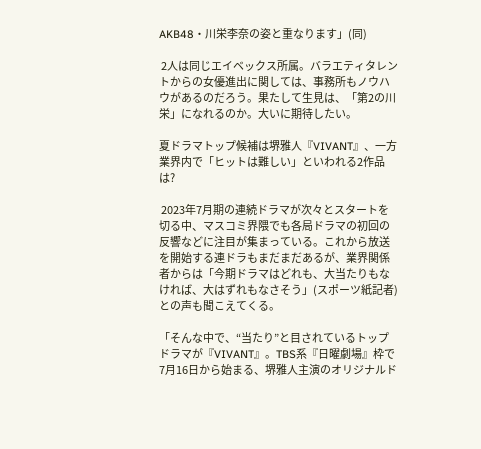AKB48・川栄李奈の姿と重なります」(同)

 2人は同じエイベックス所属。バラエティタレントからの女優進出に関しては、事務所もノウハウがあるのだろう。果たして生見は、「第2の川栄」になれるのか。大いに期待したい。

夏ドラマトップ候補は堺雅人『VIVANT』、一方業界内で「ヒットは難しい」といわれる2作品は?

 2023年7月期の連続ドラマが次々とスタートを切る中、マスコミ界隈でも各局ドラマの初回の反響などに注目が集まっている。これから放送を開始する連ドラもまだまだあるが、業界関係者からは「今期ドラマはどれも、大当たりもなければ、大はずれもなさそう」(スポーツ紙記者)との声も聞こえてくる。

「そんな中で、“当たり”と目されているトップドラマが『VIVANT』。TBS系『日曜劇場』枠で7月16日から始まる、堺雅人主演のオリジナルド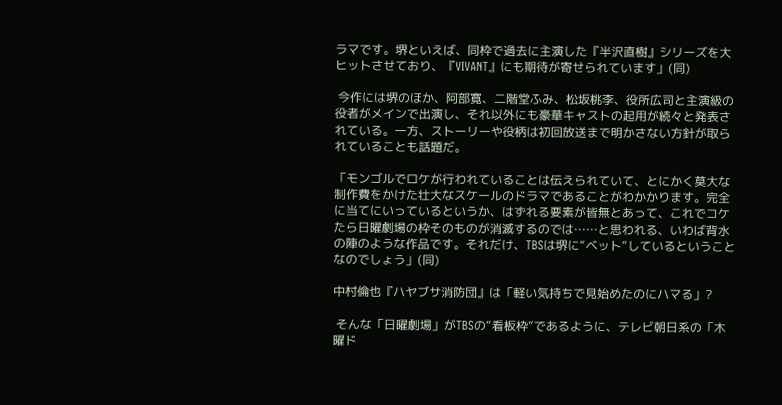ラマです。堺といえば、同枠で過去に主演した『半沢直樹』シリーズを大ヒットさせており、『VIVANT』にも期待が寄せられています」(同)

 今作には堺のほか、阿部寛、二階堂ふみ、松坂桃李、役所広司と主演級の役者がメインで出演し、それ以外にも豪華キャストの起用が続々と発表されている。一方、ストーリーや役柄は初回放送まで明かさない方針が取られていることも話題だ。

「モンゴルでロケが行われていることは伝えられていて、とにかく莫大な制作費をかけた壮大なスケールのドラマであることがわかかります。完全に当てにいっているというか、はずれる要素が皆無とあって、これでコケたら日曜劇場の枠そのものが消滅するのでは……と思われる、いわば背水の陣のような作品です。それだけ、TBSは堺に“ベット”しているということなのでしょう」(同)

中村倫也『ハヤブサ消防団』は「軽い気持ちで見始めたのにハマる」?

 そんな「日曜劇場」がTBSの“看板枠”であるように、テレビ朝日系の「木曜ド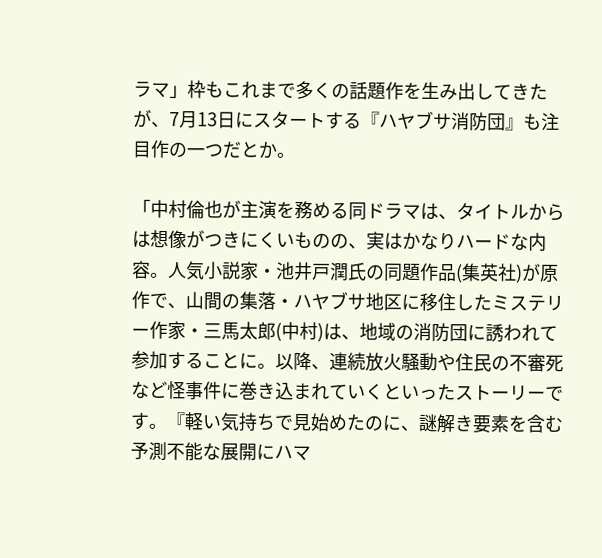ラマ」枠もこれまで多くの話題作を生み出してきたが、7月13日にスタートする『ハヤブサ消防団』も注目作の一つだとか。

「中村倫也が主演を務める同ドラマは、タイトルからは想像がつきにくいものの、実はかなりハードな内容。人気小説家・池井戸潤氏の同題作品(集英社)が原作で、山間の集落・ハヤブサ地区に移住したミステリー作家・三馬太郎(中村)は、地域の消防団に誘われて参加することに。以降、連続放火騒動や住民の不審死など怪事件に巻き込まれていくといったストーリーです。『軽い気持ちで見始めたのに、謎解き要素を含む予測不能な展開にハマ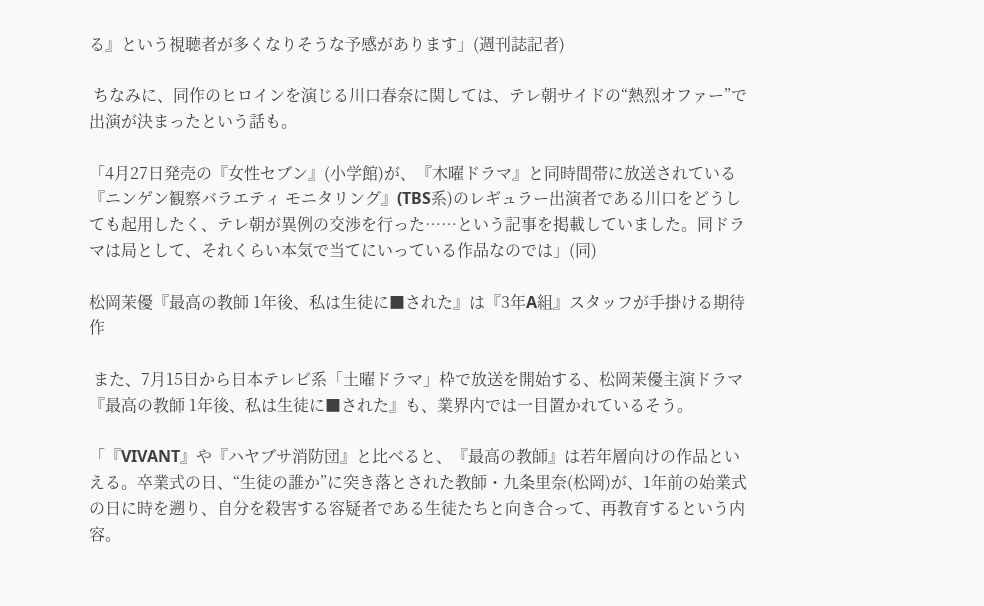る』という視聴者が多くなりそうな予感があります」(週刊誌記者)

 ちなみに、同作のヒロインを演じる川口春奈に関しては、テレ朝サイドの“熱烈オファー”で出演が決まったという話も。

「4月27日発売の『女性セブン』(小学館)が、『木曜ドラマ』と同時間帯に放送されている『ニンゲン観察バラエティ モニタリング』(TBS系)のレギュラー出演者である川口をどうしても起用したく、テレ朝が異例の交渉を行った……という記事を掲載していました。同ドラマは局として、それくらい本気で当てにいっている作品なのでは」(同)

松岡茉優『最高の教師 1年後、私は生徒に■された』は『3年A組』スタッフが手掛ける期待作

 また、7月15日から日本テレビ系「土曜ドラマ」枠で放送を開始する、松岡茉優主演ドラマ『最高の教師 1年後、私は生徒に■された』も、業界内では一目置かれているそう。

「『VIVANT』や『ハヤブサ消防団』と比べると、『最高の教師』は若年層向けの作品といえる。卒業式の日、“生徒の誰か”に突き落とされた教師・九条里奈(松岡)が、1年前の始業式の日に時を遡り、自分を殺害する容疑者である生徒たちと向き合って、再教育するという内容。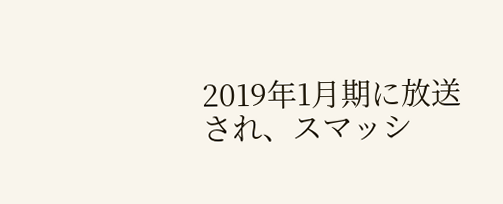2019年1月期に放送され、スマッシ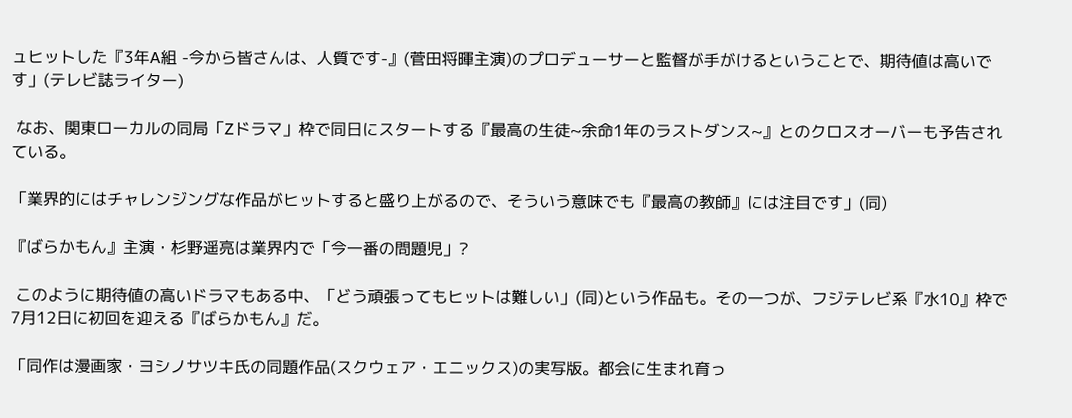ュヒットした『3年A組 -今から皆さんは、人質です-』(菅田将暉主演)のプロデューサーと監督が手がけるということで、期待値は高いです」(テレビ誌ライター)

 なお、関東ローカルの同局「Zドラマ」枠で同日にスタートする『最高の生徒~余命1年のラストダンス~』とのクロスオーバーも予告されている。

「業界的にはチャレンジングな作品がヒットすると盛り上がるので、そういう意味でも『最高の教師』には注目です」(同)

『ばらかもん』主演・杉野遥亮は業界内で「今一番の問題児」?

 このように期待値の高いドラマもある中、「どう頑張ってもヒットは難しい」(同)という作品も。その一つが、フジテレビ系『水10』枠で7月12日に初回を迎える『ばらかもん』だ。

「同作は漫画家・ヨシノサツキ氏の同題作品(スクウェア・エニックス)の実写版。都会に生まれ育っ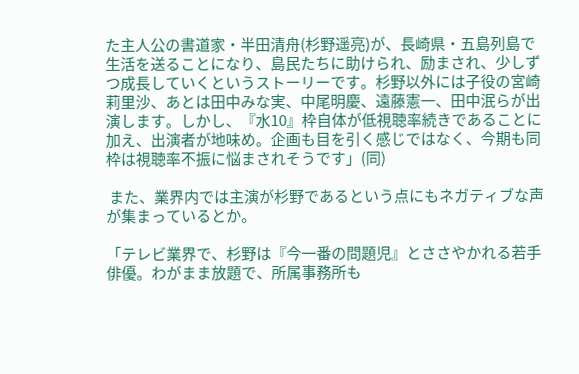た主人公の書道家・半田清舟(杉野遥亮)が、長崎県・五島列島で生活を送ることになり、島民たちに助けられ、励まされ、少しずつ成長していくというストーリーです。杉野以外には子役の宮崎莉里沙、あとは田中みな実、中尾明慶、遠藤憲一、田中泯らが出演します。しかし、『水10』枠自体が低視聴率続きであることに加え、出演者が地味め。企画も目を引く感じではなく、今期も同枠は視聴率不振に悩まされそうです」(同)

 また、業界内では主演が杉野であるという点にもネガティブな声が集まっているとか。

「テレビ業界で、杉野は『今一番の問題児』とささやかれる若手俳優。わがまま放題で、所属事務所も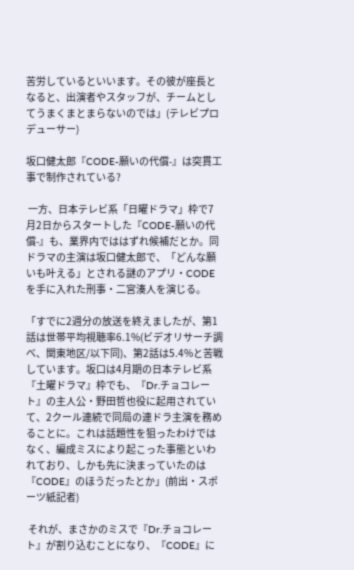苦労しているといいます。その彼が座長となると、出演者やスタッフが、チームとしてうまくまとまらないのでは」(テレビプロデューサー)

坂口健太郎『CODE-願いの代償-』は突貫工事で制作されている?

 一方、日本テレビ系「日曜ドラマ」枠で7月2日からスタートした『CODE-願いの代償-』も、業界内でははずれ候補だとか。同ドラマの主演は坂口健太郎で、「どんな願いも叶える」とされる謎のアプリ・CODEを手に入れた刑事・二宮湊人を演じる。

「すでに2週分の放送を終えましたが、第1話は世帯平均視聴率6.1%(ビデオリサーチ調べ、関東地区/以下同)、第2話は5.4%と苦戦しています。坂口は4月期の日本テレビ系『土曜ドラマ』枠でも、『Dr.チョコレート』の主人公・野田哲也役に起用されていて、2クール連続で同局の連ドラ主演を務めることに。これは話題性を狙ったわけではなく、編成ミスにより起こった事態といわれており、しかも先に決まっていたのは『CODE』のほうだったとか」(前出・スポーツ紙記者)

 それが、まさかのミスで『Dr.チョコレート』が割り込むことになり、『CODE』に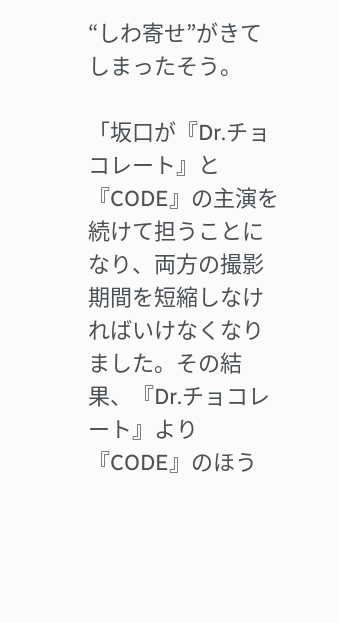“しわ寄せ”がきてしまったそう。

「坂口が『Dr.チョコレート』と『CODE』の主演を続けて担うことになり、両方の撮影期間を短縮しなければいけなくなりました。その結果、『Dr.チョコレート』より『CODE』のほう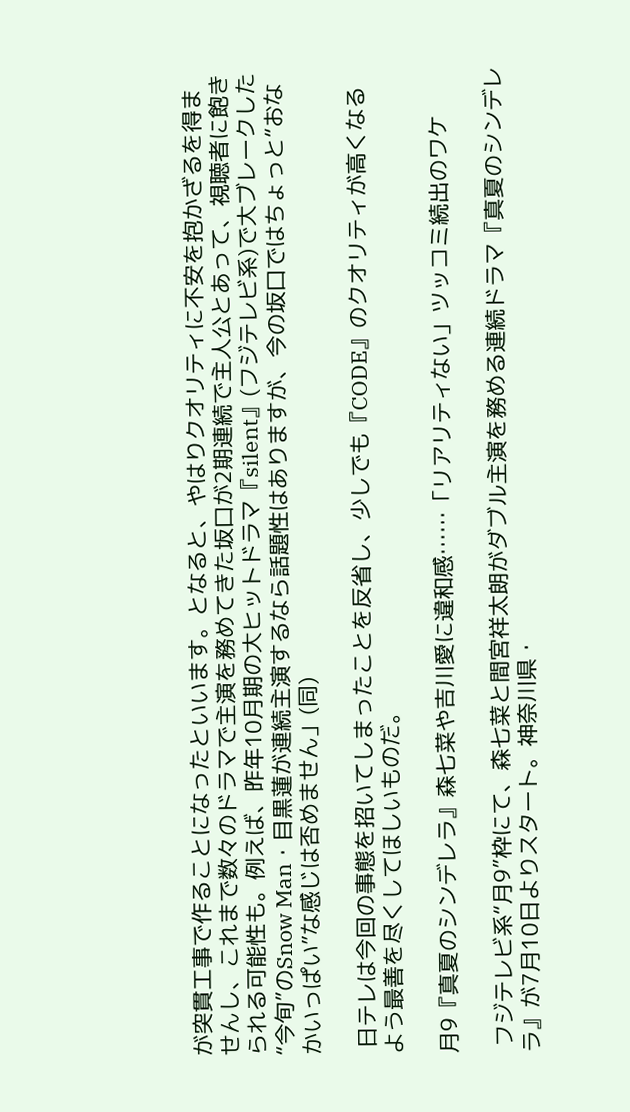が突貫工事で作ることになったといいます。となると、やはりクオリティに不安を抱かざるを得ませんし、これまで数々のドラマで主演を務めてきた坂口が2期連続で主人公とあって、視聴者に飽きられる可能性も。例えば、昨年10月期の大ヒットドラマ『silent』(フジテレビ系)で大ブレークした“今旬”のSnow Man・目黒蓮が連続主演するなら話題性はありますが、今の坂口ではちょっと“おなかいっぱい”な感じは否めません」(同)

 日テレは今回の事態を招いてしまったことを反省し、少しでも『CODE』のクオリティが高くなるよう最善を尽くしてほしいものだ。

月9『真夏のシンデレラ』森七菜や吉川愛に違和感……「リアリティない」ツッコミ続出のワケ

 フジテレビ系“月9”枠にて、森七菜と間宮祥太朗がダブル主演を務める連続ドラマ『真夏のシンデレラ』が7月10日よりスタート。神奈川県・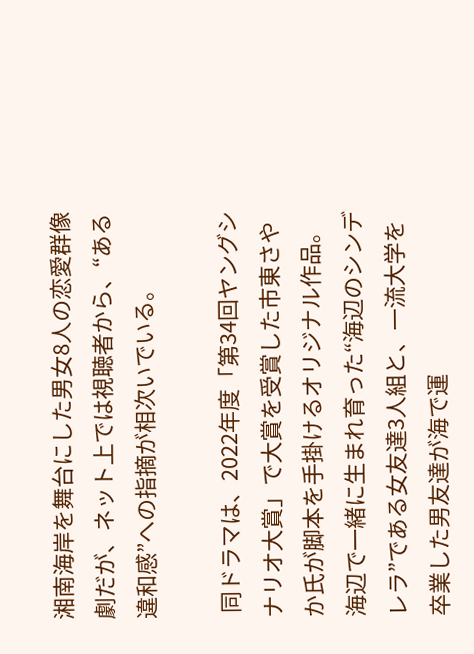湘南海岸を舞台にした男女8人の恋愛群像劇だが、ネット上では視聴者から、“ある違和感”への指摘が相次いでいる。

 同ドラマは、2022年度「第34回ヤングシナリオ大賞」で大賞を受賞した市東さやか氏が脚本を手掛けるオリジナル作品。海辺で一緒に生まれ育った“海辺のシンデレラ”である女友達3人組と、一流大学を卒業した男友達が海で運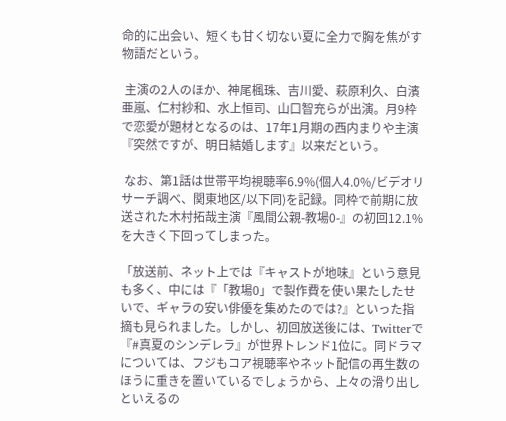命的に出会い、短くも甘く切ない夏に全力で胸を焦がす物語だという。

 主演の2人のほか、神尾楓珠、吉川愛、萩原利久、白濱亜嵐、仁村紗和、水上恒司、山口智充らが出演。月9枠で恋愛が題材となるのは、17年1月期の西内まりや主演『突然ですが、明日結婚します』以来だという。

 なお、第1話は世帯平均視聴率6.9%(個人4.0%/ビデオリサーチ調べ、関東地区/以下同)を記録。同枠で前期に放送された木村拓哉主演『風間公親-教場0-』の初回12.1%を大きく下回ってしまった。

「放送前、ネット上では『キャストが地味』という意見も多く、中には『「教場0」で製作費を使い果たしたせいで、ギャラの安い俳優を集めたのでは?』といった指摘も見られました。しかし、初回放送後には、Twitterで『#真夏のシンデレラ』が世界トレンド1位に。同ドラマについては、フジもコア視聴率やネット配信の再生数のほうに重きを置いているでしょうから、上々の滑り出しといえるの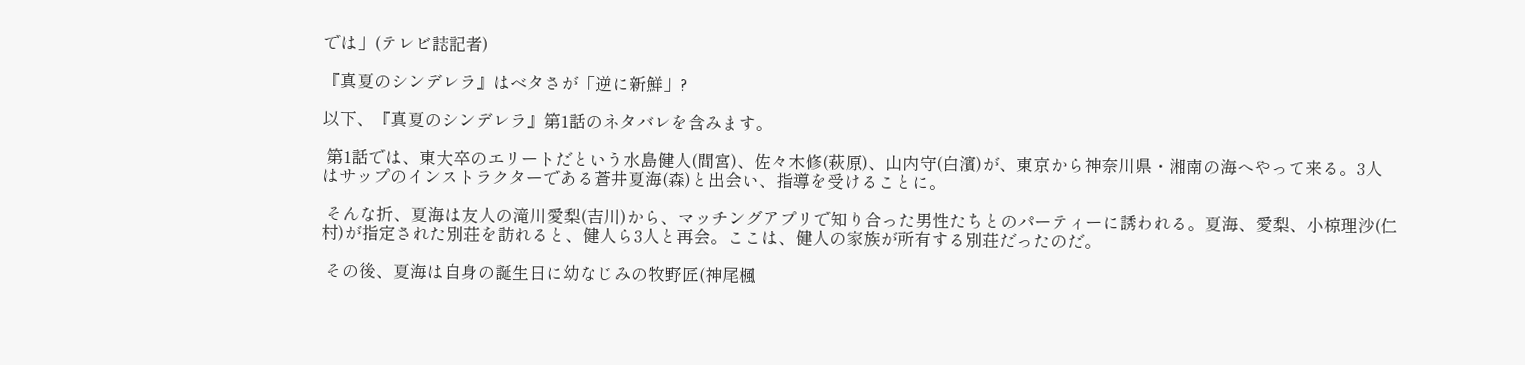では」(テレビ誌記者)

『真夏のシンデレラ』はベタさが「逆に新鮮」?

以下、『真夏のシンデレラ』第1話のネタバレを含みます。

 第1話では、東大卒のエリートだという水島健人(間宮)、佐々木修(萩原)、山内守(白濱)が、東京から神奈川県・湘南の海へやって来る。3人はサップのインストラクターである蒼井夏海(森)と出会い、指導を受けることに。

 そんな折、夏海は友人の滝川愛梨(吉川)から、マッチングアプリで知り合った男性たちとのパーティーに誘われる。夏海、愛梨、小椋理沙(仁村)が指定された別荘を訪れると、健人ら3人と再会。ここは、健人の家族が所有する別荘だったのだ。

 その後、夏海は自身の誕生日に幼なじみの牧野匠(神尾楓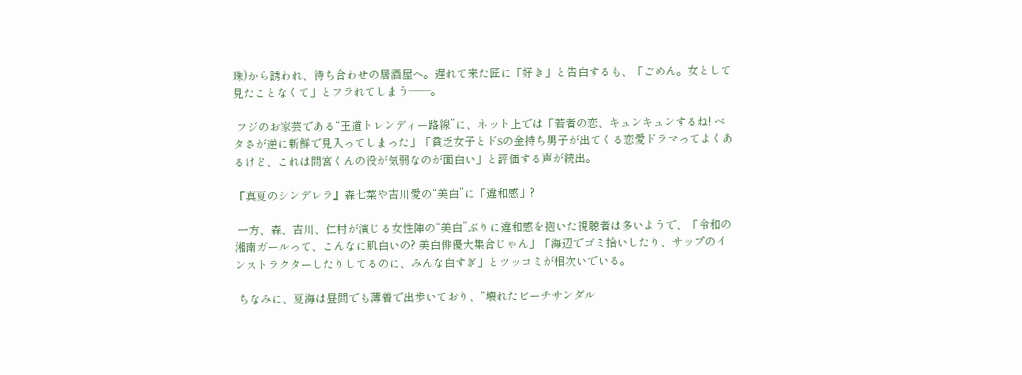珠)から誘われ、待ち合わせの居酒屋へ。遅れて来た匠に「好き」と告白するも、「ごめん。女として見たことなくて」とフラれてしまう――。

 フジのお家芸である“王道トレンディー路線”に、ネット上では「若者の恋、キュンキュンするね! ベタさが逆に新鮮で見入ってしまった」「貧乏女子とドSの金持ち男子が出てくる恋愛ドラマってよくあるけど、これは間宮くんの役が気弱なのが面白い」と評価する声が続出。

『真夏のシンデレラ』森七菜や吉川愛の“美白”に「違和感」?

 一方、森、吉川、仁村が演じる女性陣の“美白”ぶりに違和感を抱いた視聴者は多いようで、「令和の湘南ガールって、こんなに肌白いの? 美白俳優大集合じゃん」「海辺でゴミ拾いしたり、サップのインストラクターしたりしてるのに、みんな白すぎ」とツッコミが相次いでいる。

 ちなみに、夏海は昼間でも薄着で出歩いており、“壊れたビーチサンダル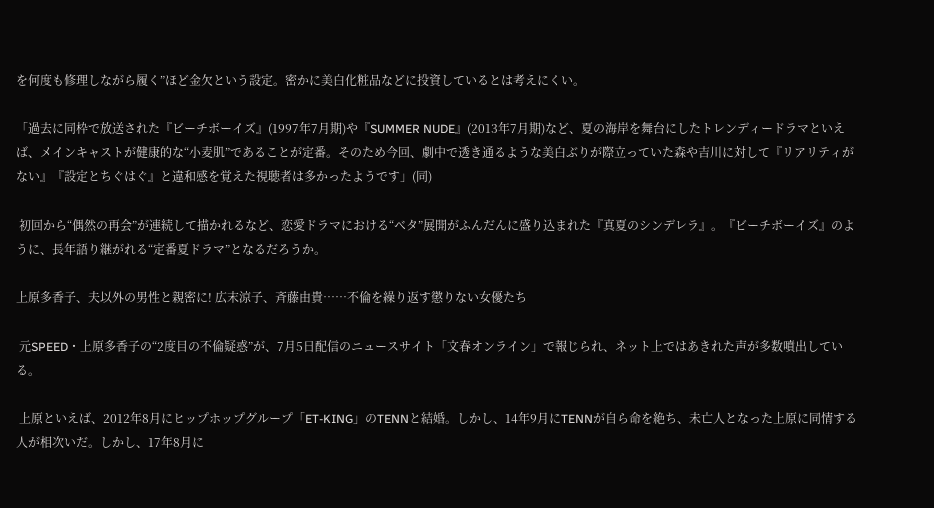を何度も修理しながら履く”ほど金欠という設定。密かに美白化粧品などに投資しているとは考えにくい。

「過去に同枠で放送された『ビーチボーイズ』(1997年7月期)や『SUMMER NUDE』(2013年7月期)など、夏の海岸を舞台にしたトレンディードラマといえば、メインキャストが健康的な“小麦肌”であることが定番。そのため今回、劇中で透き通るような美白ぶりが際立っていた森や吉川に対して『リアリティがない』『設定とちぐはぐ』と違和感を覚えた視聴者は多かったようです」(同)

 初回から“偶然の再会”が連続して描かれるなど、恋愛ドラマにおける“ベタ”展開がふんだんに盛り込まれた『真夏のシンデレラ』。『ビーチボーイズ』のように、長年語り継がれる“定番夏ドラマ”となるだろうか。

上原多香子、夫以外の男性と親密に! 広末涼子、斉藤由貴……不倫を繰り返す懲りない女優たち

 元SPEED・上原多香子の“2度目の不倫疑惑”が、7月5日配信のニュースサイト「文春オンライン」で報じられ、ネット上ではあきれた声が多数噴出している。

 上原といえば、2012年8月にヒップホップグループ「ET-KING」のTENNと結婚。しかし、14年9月にTENNが自ら命を絶ち、未亡人となった上原に同情する人が相次いだ。しかし、17年8月に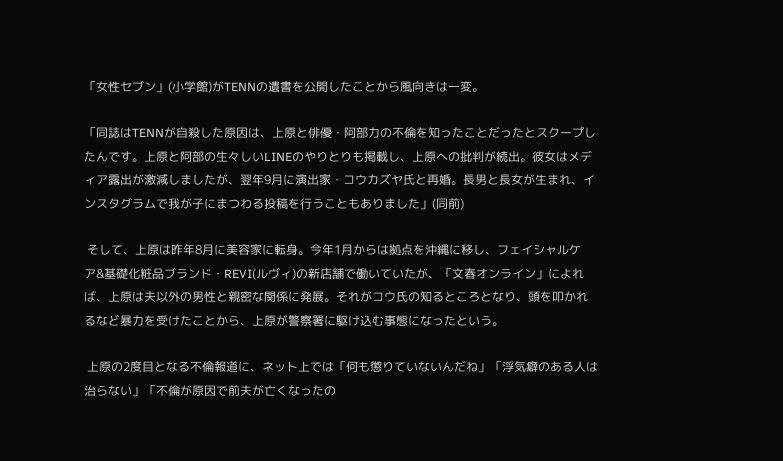「女性セブン」(小学館)がTENNの遺書を公開したことから風向きは一変。

「同誌はTENNが自殺した原因は、上原と俳優・阿部力の不倫を知ったことだったとスクープしたんです。上原と阿部の生々しいLINEのやりとりも掲載し、上原への批判が続出。彼女はメディア露出が激減しましたが、翌年9月に演出家・コウカズヤ氏と再婚。長男と長女が生まれ、インスタグラムで我が子にまつわる投稿を行うこともありました」(同前)

 そして、上原は昨年8月に美容家に転身。今年1月からは拠点を沖縄に移し、フェイシャルケア&基礎化粧品ブランド・REVI(ルヴィ)の新店舗で働いていたが、「文春オンライン」によれば、上原は夫以外の男性と親密な関係に発展。それがコウ氏の知るところとなり、頭を叩かれるなど暴力を受けたことから、上原が警察署に駆け込む事態になったという。

 上原の2度目となる不倫報道に、ネット上では「何も懲りていないんだね」「浮気癖のある人は治らない」「不倫が原因で前夫が亡くなったの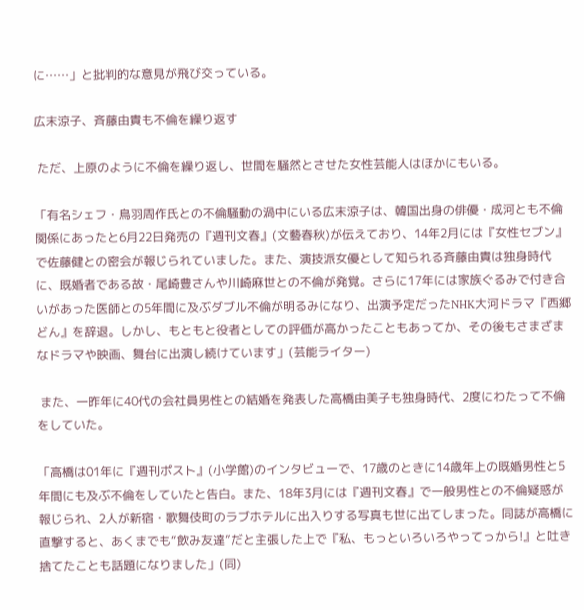に……」と批判的な意見が飛び交っている。

広末涼子、斉藤由貴も不倫を繰り返す

 ただ、上原のように不倫を繰り返し、世間を騒然とさせた女性芸能人はほかにもいる。

「有名シェフ・鳥羽周作氏との不倫騒動の渦中にいる広末涼子は、韓国出身の俳優・成河とも不倫関係にあったと6月22日発売の『週刊文春』(文藝春秋)が伝えており、14年2月には『女性セブン』で佐藤健との密会が報じられていました。また、演技派女優として知られる斉藤由貴は独身時代に、既婚者である故・尾崎豊さんや川崎麻世との不倫が発覚。さらに17年には家族ぐるみで付き合いがあった医師との5年間に及ぶダブル不倫が明るみになり、出演予定だったNHK大河ドラマ『西郷どん』を辞退。しかし、もともと役者としての評価が高かったこともあってか、その後もさまざまなドラマや映画、舞台に出演し続けています」(芸能ライター)

 また、一昨年に40代の会社員男性との結婚を発表した高橋由美子も独身時代、2度にわたって不倫をしていた。

「高橋は01年に『週刊ポスト』(小学館)のインタビューで、17歳のときに14歳年上の既婚男性と5年間にも及ぶ不倫をしていたと告白。また、18年3月には『週刊文春』で一般男性との不倫疑惑が報じられ、2人が新宿・歌舞伎町のラブホテルに出入りする写真も世に出てしまった。同誌が高橋に直撃すると、あくまでも“飲み友達”だと主張した上で『私、もっといろいろやってっから!』と吐き捨てたことも話題になりました」(同)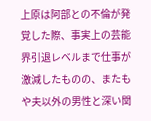上原は阿部との不倫が発覚した際、事実上の芸能界引退レベルまで仕事が激減したものの、またもや夫以外の男性と深い関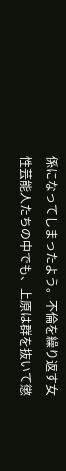係になってしまったよう。不倫を繰り返す女性芸能人たちの中でも、上原は群を抜いて懲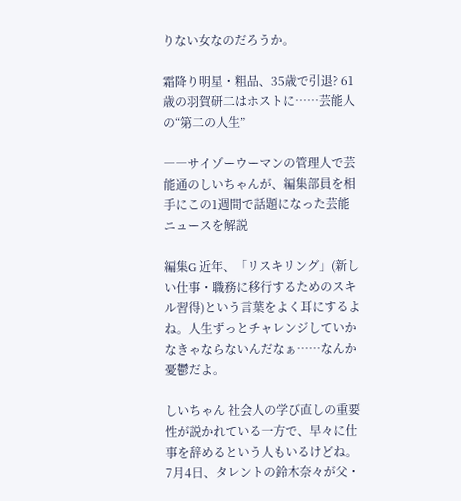りない女なのだろうか。

霜降り明星・粗品、35歳で引退? 61歳の羽賀研二はホストに⋯⋯芸能人の“第二の人生”

――サイゾーウーマンの管理人で芸能通のしいちゃんが、編集部員を相手にこの1週間で話題になった芸能ニュースを解説

編集G 近年、「リスキリング」(新しい仕事・職務に移行するためのスキル習得)という言葉をよく耳にするよね。人生ずっとチャレンジしていかなきゃならないんだなぁ……なんか憂鬱だよ。

しいちゃん 社会人の学び直しの重要性が説かれている一方で、早々に仕事を辞めるという人もいるけどね。7月4日、タレントの鈴木奈々が父・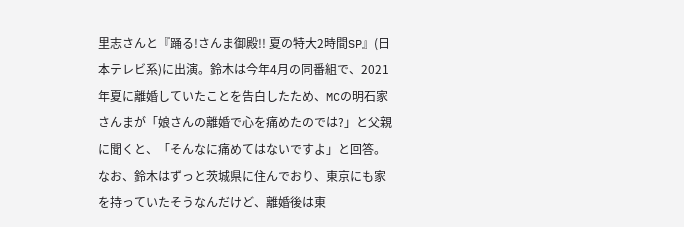里志さんと『踊る!さんま御殿!! 夏の特大2時間SP』(日本テレビ系)に出演。鈴木は今年4月の同番組で、2021年夏に離婚していたことを告白したため、MCの明石家さんまが「娘さんの離婚で心を痛めたのでは?」と父親に聞くと、「そんなに痛めてはないですよ」と回答。なお、鈴木はずっと茨城県に住んでおり、東京にも家を持っていたそうなんだけど、離婚後は東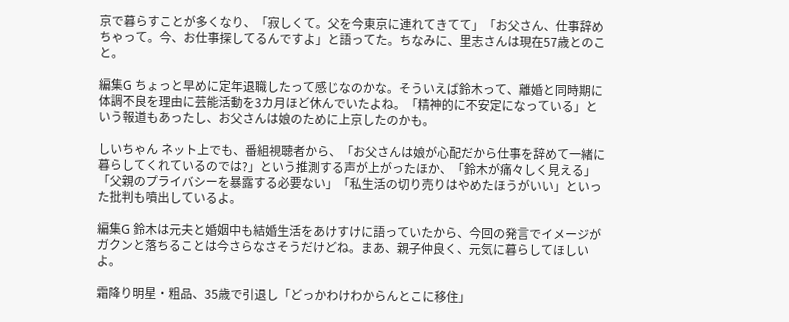京で暮らすことが多くなり、「寂しくて。父を今東京に連れてきてて」「お父さん、仕事辞めちゃって。今、お仕事探してるんですよ」と語ってた。ちなみに、里志さんは現在57歳とのこと。

編集G ちょっと早めに定年退職したって感じなのかな。そういえば鈴木って、離婚と同時期に体調不良を理由に芸能活動を3カ月ほど休んでいたよね。「精神的に不安定になっている」という報道もあったし、お父さんは娘のために上京したのかも。

しいちゃん ネット上でも、番組視聴者から、「お父さんは娘が心配だから仕事を辞めて一緒に暮らしてくれているのでは?」という推測する声が上がったほか、「鈴木が痛々しく見える」「父親のプライバシーを暴露する必要ない」「私生活の切り売りはやめたほうがいい」といった批判も噴出しているよ。

編集G 鈴木は元夫と婚姻中も結婚生活をあけすけに語っていたから、今回の発言でイメージがガクンと落ちることは今さらなさそうだけどね。まあ、親子仲良く、元気に暮らしてほしいよ。

霜降り明星・粗品、35歳で引退し「どっかわけわからんとこに移住」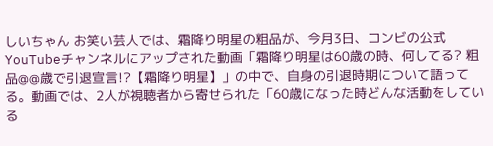しいちゃん お笑い芸人では、霜降り明星の粗品が、今月3日、コンビの公式YouTubeチャンネルにアップされた動画「霜降り明星は60歳の時、何してる? 粗品@@歳で引退宣言!?【霜降り明星】」の中で、自身の引退時期について語ってる。動画では、2人が視聴者から寄せられた「60歳になった時どんな活動をしている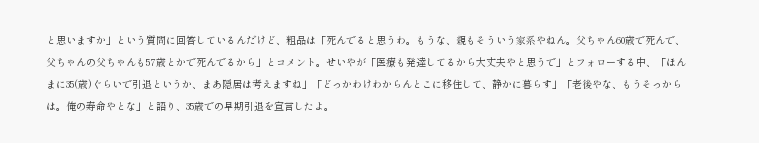と思いますか」という質問に回答しているんだけど、粗品は「死んでると思うわ。もうな、親もそういう家系やねん。父ちゃん60歳で死んで、父ちゃんの父ちゃんも57歳とかで死んでるから」とコメント。せいやが「医療も発達してるから大丈夫やと思うで」とフォローする中、「ほんまに35(歳)ぐらいで引退というか、まあ隠居は考えますね」「どっかわけわからんとこに移住して、静かに暮らす」「老後やな、もうそっからは。俺の寿命やとな」と語り、35歳での早期引退を宣言したよ。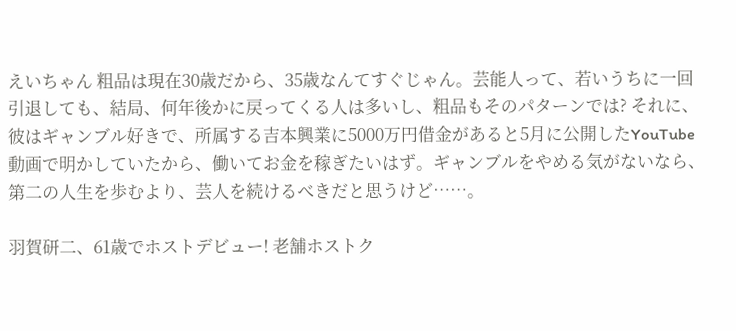えいちゃん 粗品は現在30歳だから、35歳なんてすぐじゃん。芸能人って、若いうちに一回引退しても、結局、何年後かに戻ってくる人は多いし、粗品もそのパターンでは? それに、彼はギャンブル好きで、所属する吉本興業に5000万円借金があると5月に公開したYouTube動画で明かしていたから、働いてお金を稼ぎたいはず。ギャンブルをやめる気がないなら、第二の人生を歩むより、芸人を続けるべきだと思うけど……。

羽賀研二、61歳でホストデビュー! 老舗ホストク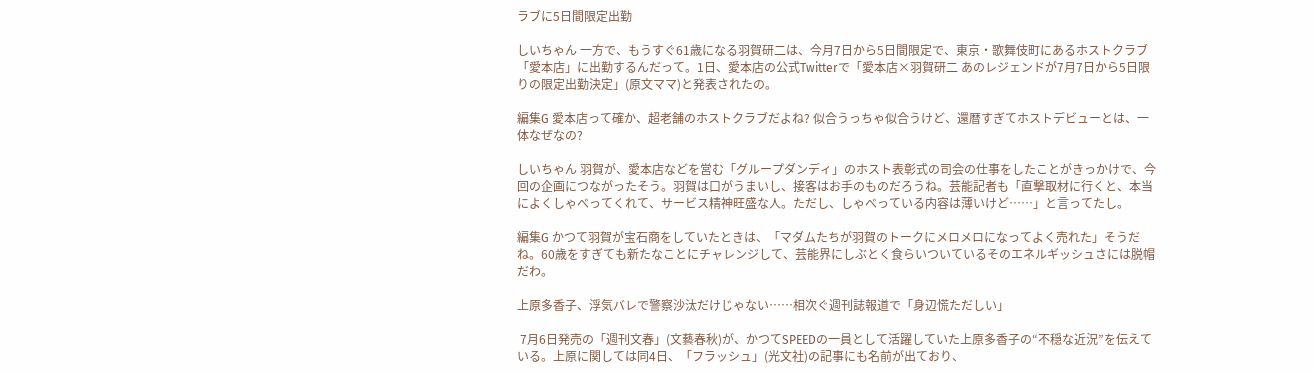ラブに5日間限定出勤

しいちゃん 一方で、もうすぐ61歳になる羽賀研二は、今月7日から5日間限定で、東京・歌舞伎町にあるホストクラブ「愛本店」に出勤するんだって。1日、愛本店の公式Twitterで「愛本店×羽賀研二 あのレジェンドが7月7日から5日限りの限定出勤決定」(原文ママ)と発表されたの。

編集G 愛本店って確か、超老舗のホストクラブだよね? 似合うっちゃ似合うけど、還暦すぎてホストデビューとは、一体なぜなの?

しいちゃん 羽賀が、愛本店などを営む「グループダンディ」のホスト表彰式の司会の仕事をしたことがきっかけで、今回の企画につながったそう。羽賀は口がうまいし、接客はお手のものだろうね。芸能記者も「直撃取材に行くと、本当によくしゃべってくれて、サービス精神旺盛な人。ただし、しゃべっている内容は薄いけど……」と言ってたし。

編集G かつて羽賀が宝石商をしていたときは、「マダムたちが羽賀のトークにメロメロになってよく売れた」そうだね。60歳をすぎても新たなことにチャレンジして、芸能界にしぶとく食らいついているそのエネルギッシュさには脱帽だわ。

上原多香子、浮気バレで警察沙汰だけじゃない……相次ぐ週刊誌報道で「身辺慌ただしい」

 7月6日発売の「週刊文春」(文藝春秋)が、かつてSPEEDの一員として活躍していた上原多香子の“不穏な近況”を伝えている。上原に関しては同4日、「フラッシュ」(光文社)の記事にも名前が出ており、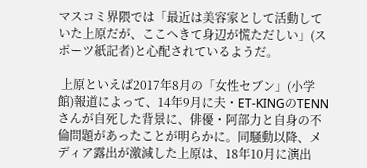マスコミ界隈では「最近は美容家として活動していた上原だが、ここへきて身辺が慌ただしい」(スポーツ紙記者)と心配されているようだ。

 上原といえば2017年8月の「女性セブン」(小学館)報道によって、14年9月に夫・ET-KINGのTENNさんが自死した背景に、俳優・阿部力と自身の不倫問題があったことが明らかに。同騒動以降、メディア露出が激減した上原は、18年10月に演出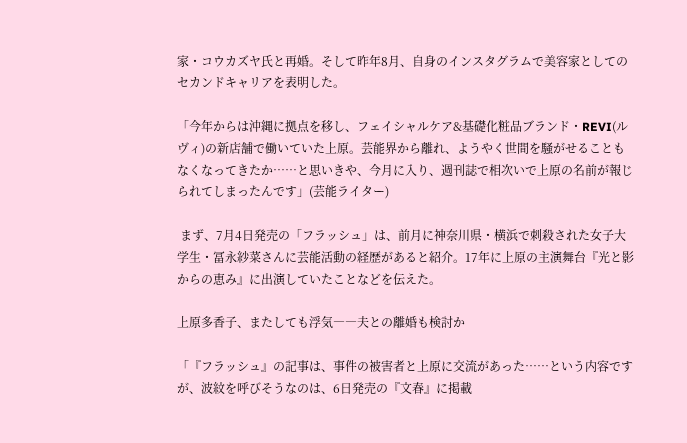家・コウカズヤ氏と再婚。そして昨年8月、自身のインスタグラムで美容家としてのセカンドキャリアを表明した。

「今年からは沖縄に拠点を移し、フェイシャルケア&基礎化粧品ブランド・REVI(ルヴィ)の新店舗で働いていた上原。芸能界から離れ、ようやく世間を騒がせることもなくなってきたか……と思いきや、今月に入り、週刊誌で相次いで上原の名前が報じられてしまったんです」(芸能ライター)

 まず、7月4日発売の「フラッシュ」は、前月に神奈川県・横浜で刺殺された女子大学生・冨永紗菜さんに芸能活動の経歴があると紹介。17年に上原の主演舞台『光と影からの恵み』に出演していたことなどを伝えた。

上原多香子、またしても浮気――夫との離婚も検討か

「『フラッシュ』の記事は、事件の被害者と上原に交流があった……という内容ですが、波紋を呼びそうなのは、6日発売の『文春』に掲載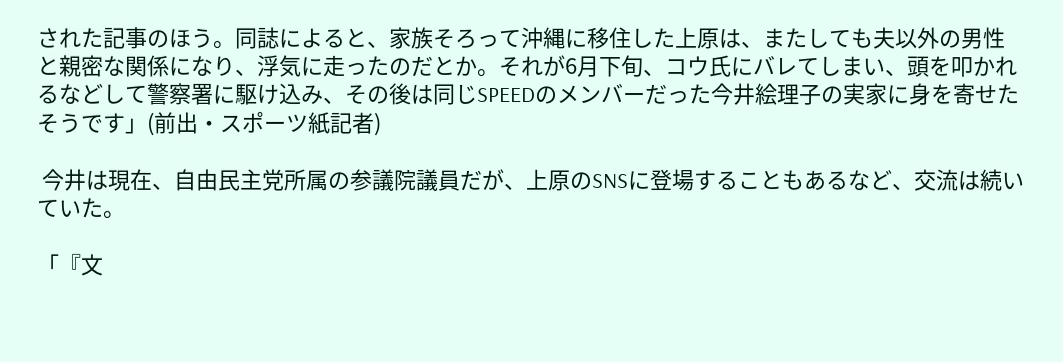された記事のほう。同誌によると、家族そろって沖縄に移住した上原は、またしても夫以外の男性と親密な関係になり、浮気に走ったのだとか。それが6月下旬、コウ氏にバレてしまい、頭を叩かれるなどして警察署に駆け込み、その後は同じSPEEDのメンバーだった今井絵理子の実家に身を寄せたそうです」(前出・スポーツ紙記者)

 今井は現在、自由民主党所属の参議院議員だが、上原のSNSに登場することもあるなど、交流は続いていた。

「『文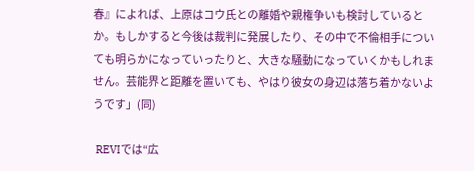春』によれば、上原はコウ氏との離婚や親権争いも検討しているとか。もしかすると今後は裁判に発展したり、その中で不倫相手についても明らかになっていったりと、大きな騒動になっていくかもしれません。芸能界と距離を置いても、やはり彼女の身辺は落ち着かないようです」(同)

 REVIでは“広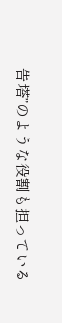告塔”のような役割も担っている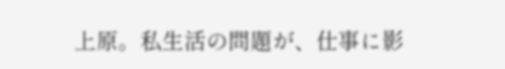上原。私生活の問題が、仕事に影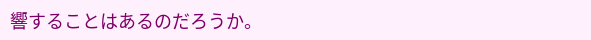響することはあるのだろうか。